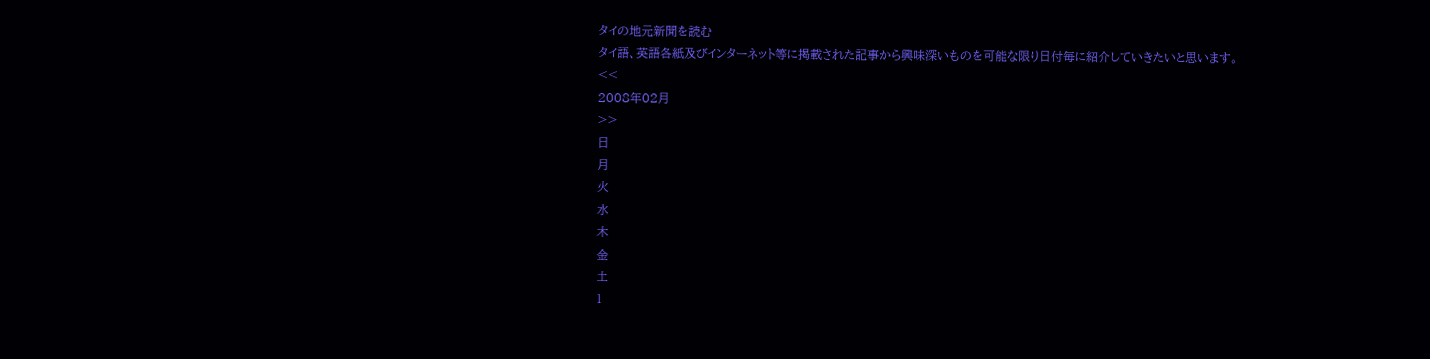タイの地元新聞を読む
タイ語、英語各紙及びインターネット等に掲載された記事から興味深いものを可能な限り日付毎に紹介していきたいと思います。
<<
2008年02月
>>
日
月
火
水
木
金
土
1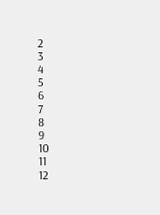2
3
4
5
6
7
8
9
10
11
12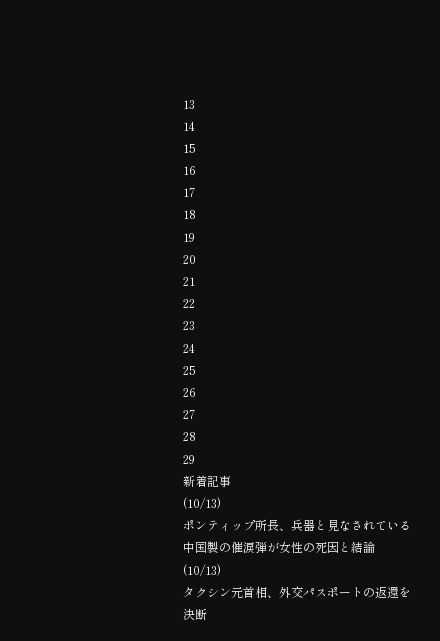13
14
15
16
17
18
19
20
21
22
23
24
25
26
27
28
29
新着記事
(10/13)
ポンティップ所長、兵器と見なされている中国製の催涙弾が女性の死因と結論
(10/13)
タクシン元首相、外交パスポートの返還を決断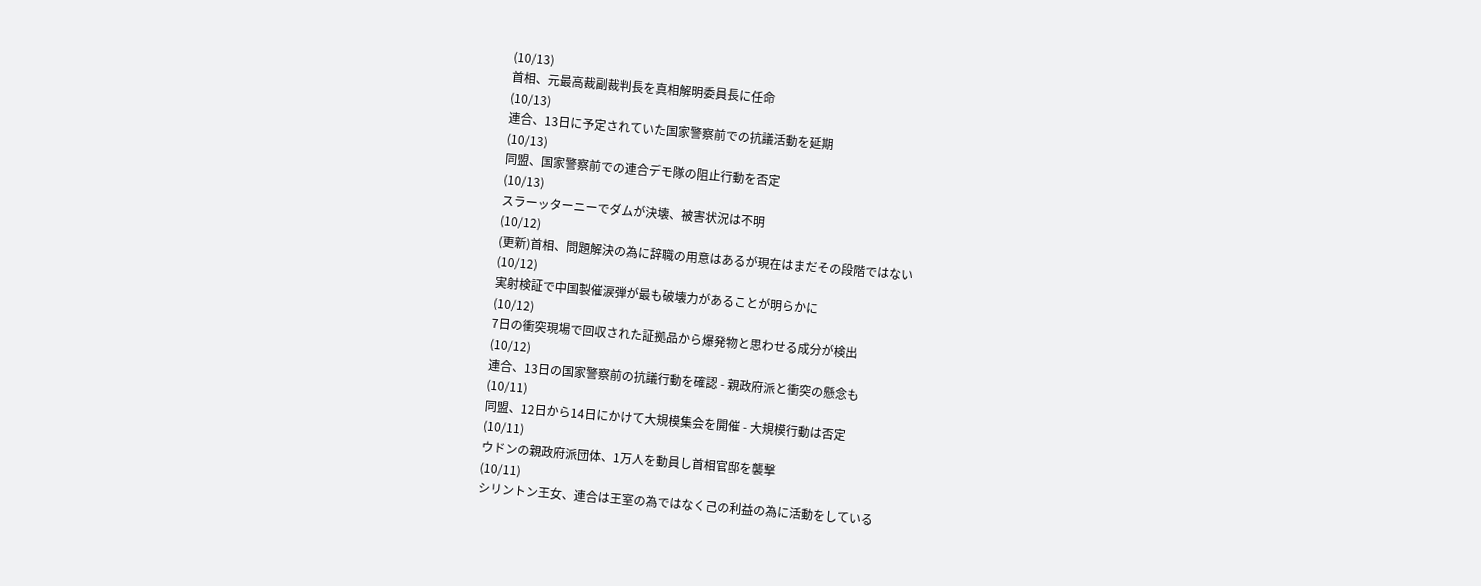(10/13)
首相、元最高裁副裁判長を真相解明委員長に任命
(10/13)
連合、13日に予定されていた国家警察前での抗議活動を延期
(10/13)
同盟、国家警察前での連合デモ隊の阻止行動を否定
(10/13)
スラーッターニーでダムが決壊、被害状況は不明
(10/12)
(更新)首相、問題解決の為に辞職の用意はあるが現在はまだその段階ではない
(10/12)
実射検証で中国製催涙弾が最も破壊力があることが明らかに
(10/12)
7日の衝突現場で回収された証拠品から爆発物と思わせる成分が検出
(10/12)
連合、13日の国家警察前の抗議行動を確認 - 親政府派と衝突の懸念も
(10/11)
同盟、12日から14日にかけて大規模集会を開催 - 大規模行動は否定
(10/11)
ウドンの親政府派団体、1万人を動員し首相官邸を襲撃
(10/11)
シリントン王女、連合は王室の為ではなく己の利益の為に活動をしている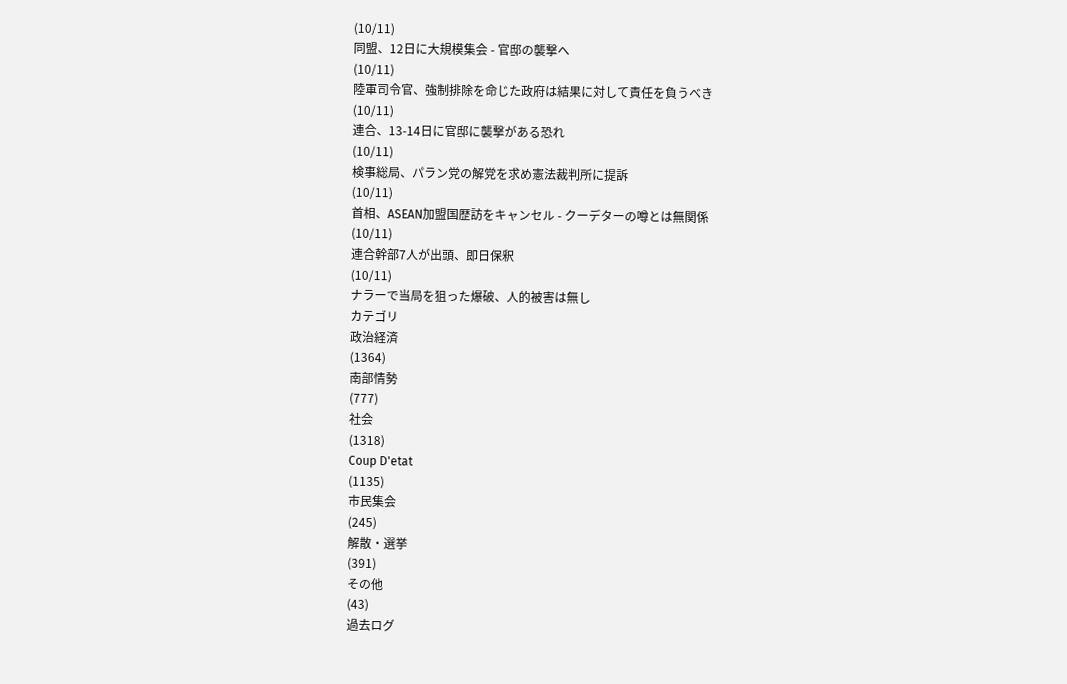(10/11)
同盟、12日に大規模集会 - 官邸の襲撃へ
(10/11)
陸軍司令官、強制排除を命じた政府は結果に対して責任を負うべき
(10/11)
連合、13-14日に官邸に襲撃がある恐れ
(10/11)
検事総局、パラン党の解党を求め憲法裁判所に提訴
(10/11)
首相、ASEAN加盟国歴訪をキャンセル - クーデターの噂とは無関係
(10/11)
連合幹部7人が出頭、即日保釈
(10/11)
ナラーで当局を狙った爆破、人的被害は無し
カテゴリ
政治経済
(1364)
南部情勢
(777)
社会
(1318)
Coup D'etat
(1135)
市民集会
(245)
解散・選挙
(391)
その他
(43)
過去ログ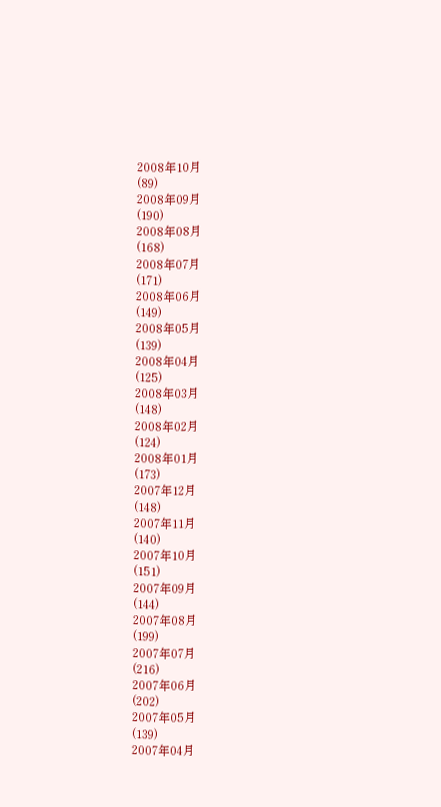2008年10月
(89)
2008年09月
(190)
2008年08月
(168)
2008年07月
(171)
2008年06月
(149)
2008年05月
(139)
2008年04月
(125)
2008年03月
(148)
2008年02月
(124)
2008年01月
(173)
2007年12月
(148)
2007年11月
(140)
2007年10月
(151)
2007年09月
(144)
2007年08月
(199)
2007年07月
(216)
2007年06月
(202)
2007年05月
(139)
2007年04月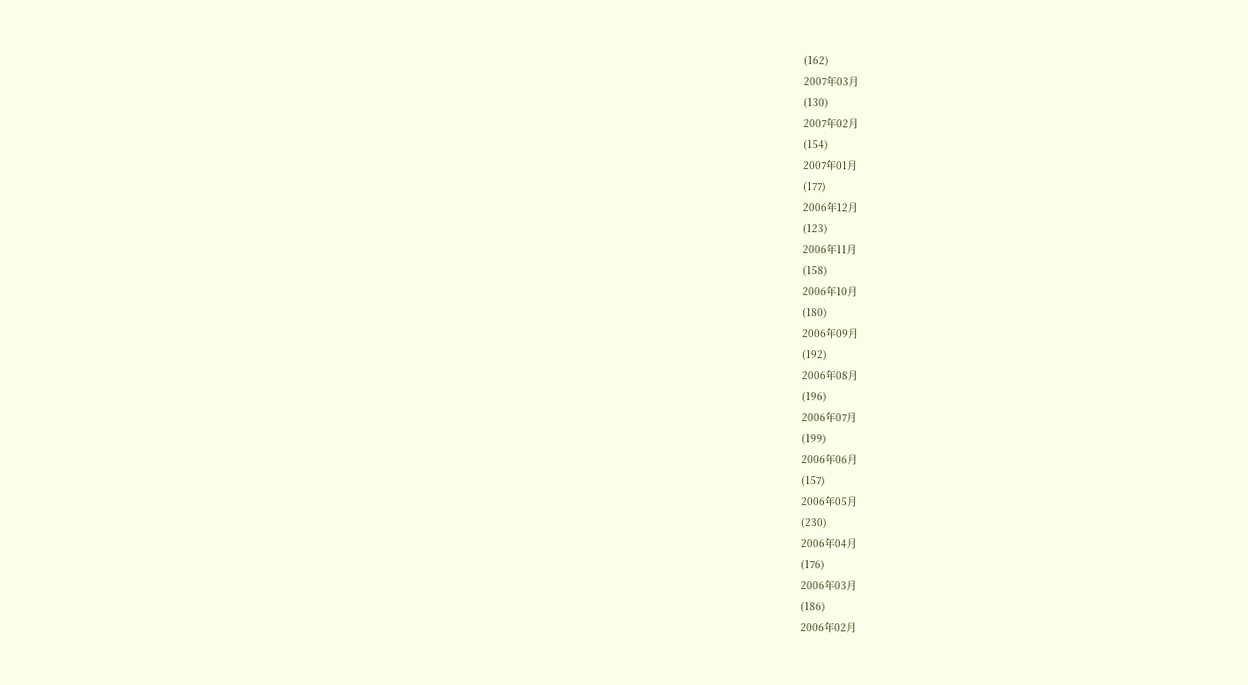(162)
2007年03月
(130)
2007年02月
(154)
2007年01月
(177)
2006年12月
(123)
2006年11月
(158)
2006年10月
(180)
2006年09月
(192)
2006年08月
(196)
2006年07月
(199)
2006年06月
(157)
2006年05月
(230)
2006年04月
(176)
2006年03月
(186)
2006年02月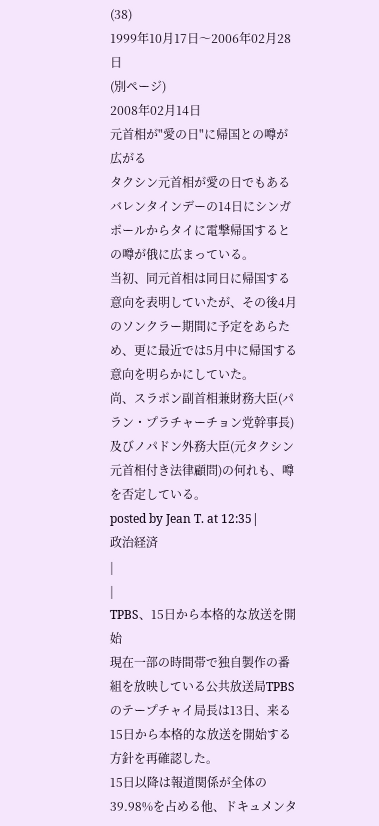(38)
1999年10月17日〜2006年02月28日
(別ページ)
2008年02月14日
元首相が"愛の日"に帰国との噂が広がる
タクシン元首相が愛の日でもあるバレンタインデーの14日にシンガポールからタイに電撃帰国するとの噂が俄に広まっている。
当初、同元首相は同日に帰国する意向を表明していたが、その後4月のソンクラー期間に予定をあらため、更に最近では5月中に帰国する意向を明らかにしていた。
尚、スラポン副首相兼財務大臣(パラン・プラチャーチョン党幹事長)及びノパドン外務大臣(元タクシン元首相付き法律顧問)の何れも、噂を否定している。
posted by Jean T. at 12:35|
政治経済
|
|
TPBS、15日から本格的な放送を開始
現在一部の時間帯で独自製作の番組を放映している公共放送局TPBSのテープチャイ局長は13日、来る15日から本格的な放送を開始する方針を再確認した。
15日以降は報道関係が全体の39.98%を占める他、ドキュメンタ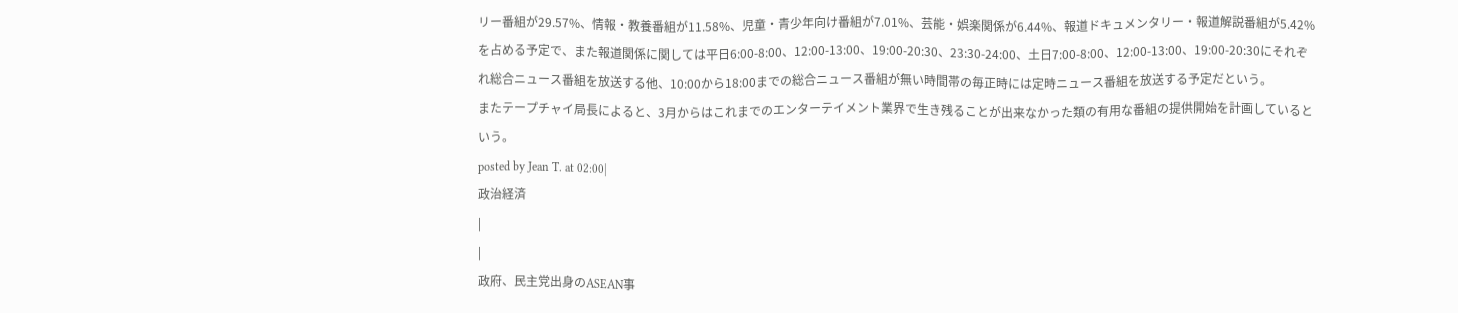リー番組が29.57%、情報・教養番組が11.58%、児童・青少年向け番組が7.01%、芸能・娯楽関係が6.44%、報道ドキュメンタリー・報道解説番組が5.42%を占める予定で、また報道関係に関しては平日6:00-8:00、12:00-13:00、19:00-20:30、23:30-24:00、土日7:00-8:00、12:00-13:00、19:00-20:30にそれぞれ総合ニュース番組を放送する他、10:00から18:00までの総合ニュース番組が無い時間帯の毎正時には定時ニュース番組を放送する予定だという。
またテープチャイ局長によると、3月からはこれまでのエンターテイメント業界で生き残ることが出来なかった類の有用な番組の提供開始を計画しているという。
posted by Jean T. at 02:00|
政治経済
|
|
政府、民主党出身のASEAN事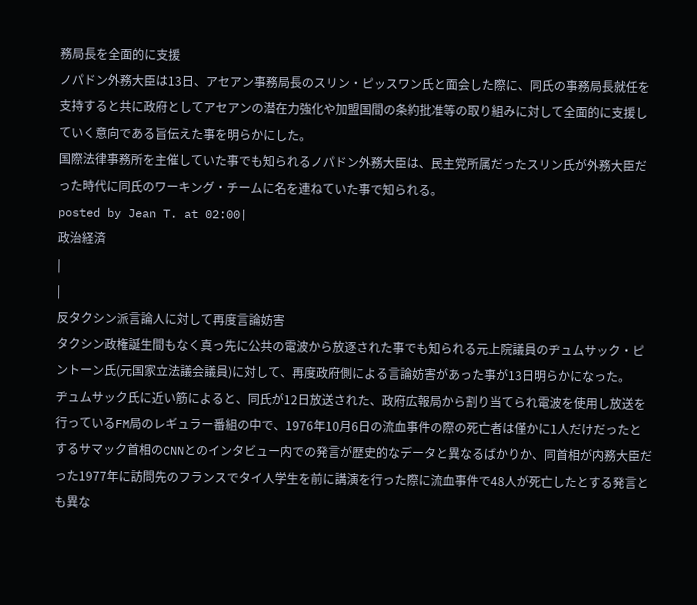務局長を全面的に支援
ノパドン外務大臣は13日、アセアン事務局長のスリン・ピッスワン氏と面会した際に、同氏の事務局長就任を支持すると共に政府としてアセアンの潜在力強化や加盟国間の条約批准等の取り組みに対して全面的に支援していく意向である旨伝えた事を明らかにした。
国際法律事務所を主催していた事でも知られるノパドン外務大臣は、民主党所属だったスリン氏が外務大臣だった時代に同氏のワーキング・チームに名を連ねていた事で知られる。
posted by Jean T. at 02:00|
政治経済
|
|
反タクシン派言論人に対して再度言論妨害
タクシン政権誕生間もなく真っ先に公共の電波から放逐された事でも知られる元上院議員のヂュムサック・ピントーン氏(元国家立法議会議員)に対して、再度政府側による言論妨害があった事が13日明らかになった。
ヂュムサック氏に近い筋によると、同氏が12日放送された、政府広報局から割り当てられ電波を使用し放送を行っているFM局のレギュラー番組の中で、1976年10月6日の流血事件の際の死亡者は僅かに1人だけだったとするサマック首相のCNNとのインタビュー内での発言が歴史的なデータと異なるばかりか、同首相が内務大臣だった1977年に訪問先のフランスでタイ人学生を前に講演を行った際に流血事件で48人が死亡したとする発言とも異な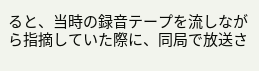ると、当時の録音テープを流しながら指摘していた際に、同局で放送さ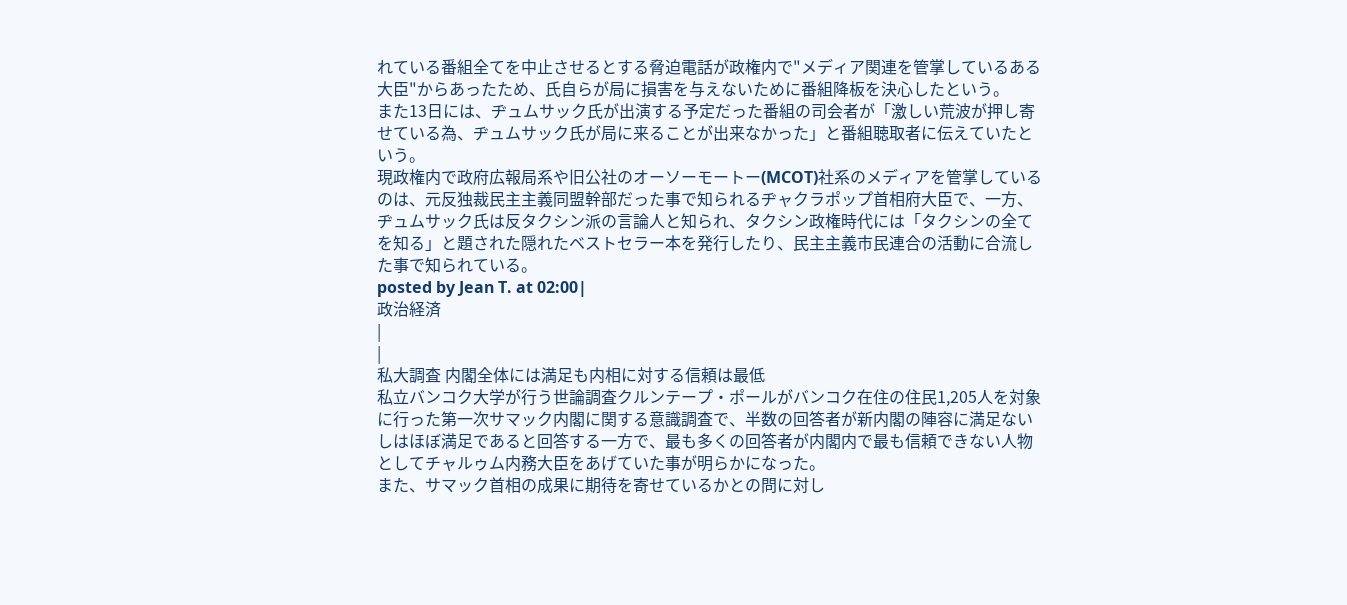れている番組全てを中止させるとする脅迫電話が政権内で"メディア関連を管掌しているある大臣"からあったため、氏自らが局に損害を与えないために番組降板を決心したという。
また13日には、ヂュムサック氏が出演する予定だった番組の司会者が「激しい荒波が押し寄せている為、ヂュムサック氏が局に来ることが出来なかった」と番組聴取者に伝えていたという。
現政権内で政府広報局系や旧公社のオーソーモートー(MCOT)社系のメディアを管掌しているのは、元反独裁民主主義同盟幹部だった事で知られるヂャクラポップ首相府大臣で、一方、ヂュムサック氏は反タクシン派の言論人と知られ、タクシン政権時代には「タクシンの全てを知る」と題された隠れたベストセラー本を発行したり、民主主義市民連合の活動に合流した事で知られている。
posted by Jean T. at 02:00|
政治経済
|
|
私大調査 内閣全体には満足も内相に対する信頼は最低
私立バンコク大学が行う世論調査クルンテープ・ポールがバンコク在住の住民1,205人を対象に行った第一次サマック内閣に関する意識調査で、半数の回答者が新内閣の陣容に満足ないしはほぼ満足であると回答する一方で、最も多くの回答者が内閣内で最も信頼できない人物としてチャルゥム内務大臣をあげていた事が明らかになった。
また、サマック首相の成果に期待を寄せているかとの問に対し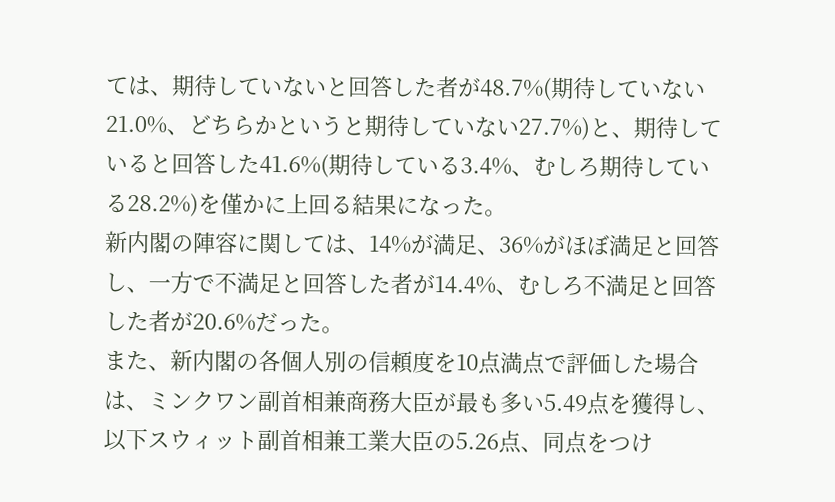ては、期待していないと回答した者が48.7%(期待していない21.0%、どちらかというと期待していない27.7%)と、期待していると回答した41.6%(期待している3.4%、むしろ期待している28.2%)を僅かに上回る結果になった。
新内閣の陣容に関しては、14%が満足、36%がほぼ満足と回答し、一方で不満足と回答した者が14.4%、むしろ不満足と回答した者が20.6%だった。
また、新内閣の各個人別の信頼度を10点満点で評価した場合は、ミンクワン副首相兼商務大臣が最も多い5.49点を獲得し、以下スウィット副首相兼工業大臣の5.26点、同点をつけ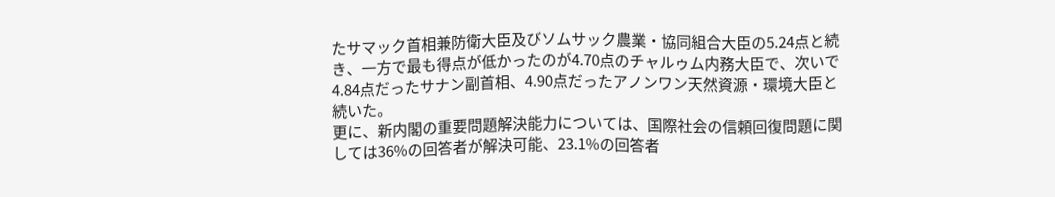たサマック首相兼防衛大臣及びソムサック農業・協同組合大臣の5.24点と続き、一方で最も得点が低かったのが4.70点のチャルゥム内務大臣で、次いで4.84点だったサナン副首相、4.90点だったアノンワン天然資源・環境大臣と続いた。
更に、新内閣の重要問題解決能力については、国際社会の信頼回復問題に関しては36%の回答者が解決可能、23.1%の回答者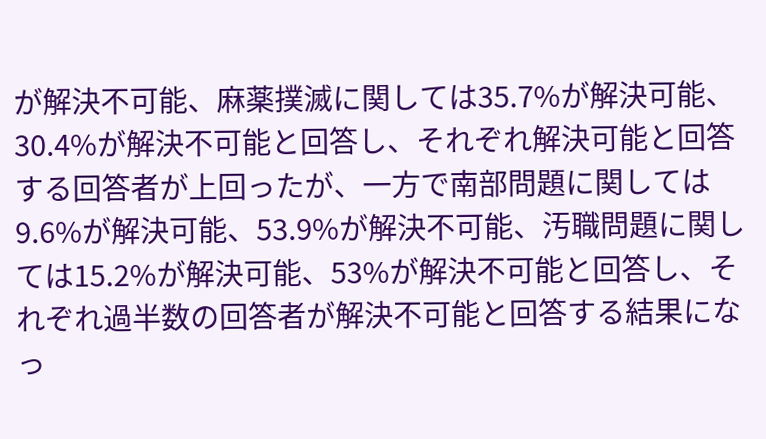が解決不可能、麻薬撲滅に関しては35.7%が解決可能、30.4%が解決不可能と回答し、それぞれ解決可能と回答する回答者が上回ったが、一方で南部問題に関しては9.6%が解決可能、53.9%が解決不可能、汚職問題に関しては15.2%が解決可能、53%が解決不可能と回答し、それぞれ過半数の回答者が解決不可能と回答する結果になっ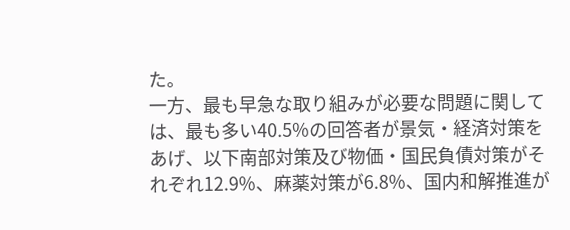た。
一方、最も早急な取り組みが必要な問題に関しては、最も多い40.5%の回答者が景気・経済対策をあげ、以下南部対策及び物価・国民負債対策がそれぞれ12.9%、麻薬対策が6.8%、国内和解推進が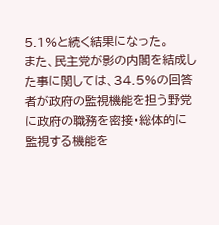5.1%と続く結果になった。
また、民主党が影の内閣を結成した事に関しては、34.5%の回答者が政府の監視機能を担う野党に政府の職務を密接・総体的に監視する機能を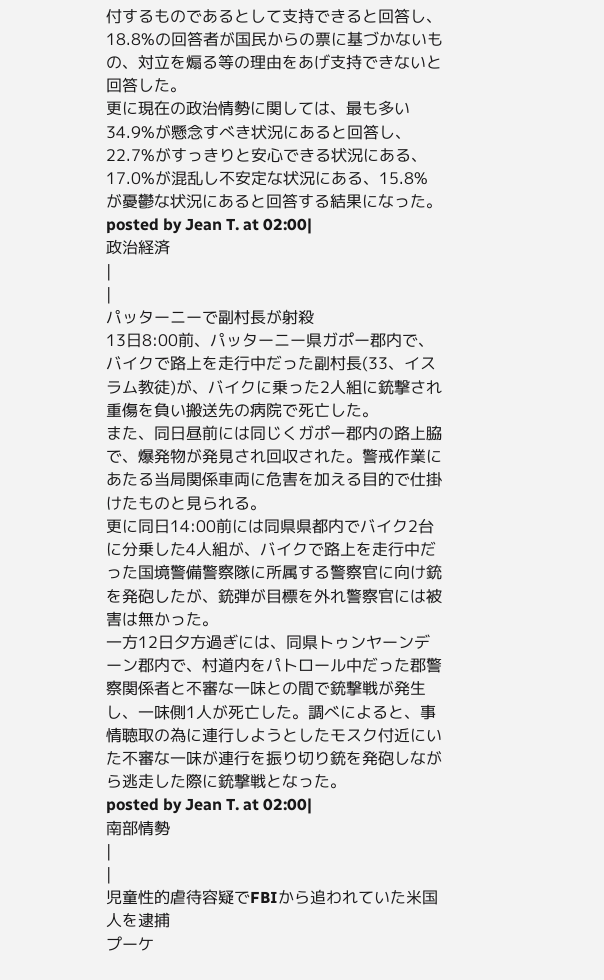付するものであるとして支持できると回答し、18.8%の回答者が国民からの票に基づかないもの、対立を煽る等の理由をあげ支持できないと回答した。
更に現在の政治情勢に関しては、最も多い34.9%が懸念すべき状況にあると回答し、22.7%がすっきりと安心できる状況にある、17.0%が混乱し不安定な状況にある、15.8%が憂鬱な状況にあると回答する結果になった。
posted by Jean T. at 02:00|
政治経済
|
|
パッターニーで副村長が射殺
13日8:00前、パッターニー県ガポー郡内で、バイクで路上を走行中だった副村長(33、イスラム教徒)が、バイクに乗った2人組に銃撃され重傷を負い搬送先の病院で死亡した。
また、同日昼前には同じくガポー郡内の路上脇で、爆発物が発見され回収された。警戒作業にあたる当局関係車両に危害を加える目的で仕掛けたものと見られる。
更に同日14:00前には同県県都内でバイク2台に分乗した4人組が、バイクで路上を走行中だった国境警備警察隊に所属する警察官に向け銃を発砲したが、銃弾が目標を外れ警察官には被害は無かった。
一方12日夕方過ぎには、同県トゥンヤーンデーン郡内で、村道内をパトロール中だった郡警察関係者と不審な一味との間で銃撃戦が発生し、一味側1人が死亡した。調べによると、事情聴取の為に連行しようとしたモスク付近にいた不審な一味が連行を振り切り銃を発砲しながら逃走した際に銃撃戦となった。
posted by Jean T. at 02:00|
南部情勢
|
|
児童性的虐待容疑でFBIから追われていた米国人を逮捕
プーケ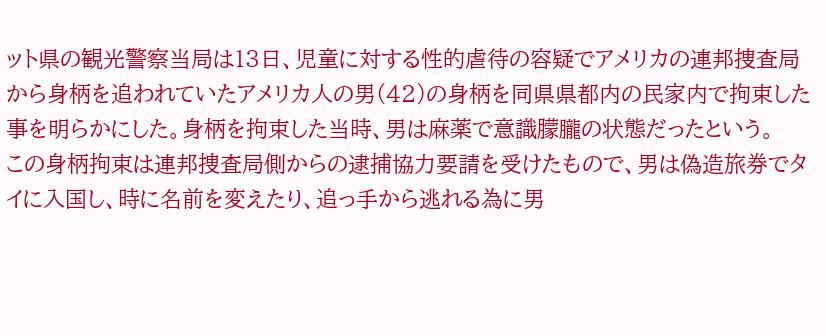ット県の観光警察当局は13日、児童に対する性的虐待の容疑でアメリカの連邦捜査局から身柄を追われていたアメリカ人の男(42)の身柄を同県県都内の民家内で拘束した事を明らかにした。身柄を拘束した当時、男は麻薬で意識朦朧の状態だったという。
この身柄拘束は連邦捜査局側からの逮捕協力要請を受けたもので、男は偽造旅券でタイに入国し、時に名前を変えたり、追っ手から逃れる為に男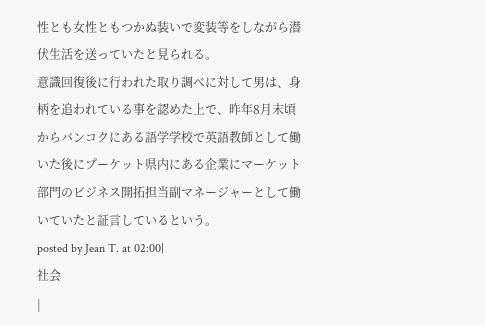性とも女性ともつかぬ装いで変装等をしながら潜伏生活を送っていたと見られる。
意識回復後に行われた取り調べに対して男は、身柄を追われている事を認めた上で、昨年8月末頃からバンコクにある語学学校で英語教師として働いた後にプーケット県内にある企業にマーケット部門のビジネス開拓担当副マネージャーとして働いていたと証言しているという。
posted by Jean T. at 02:00|
社会
|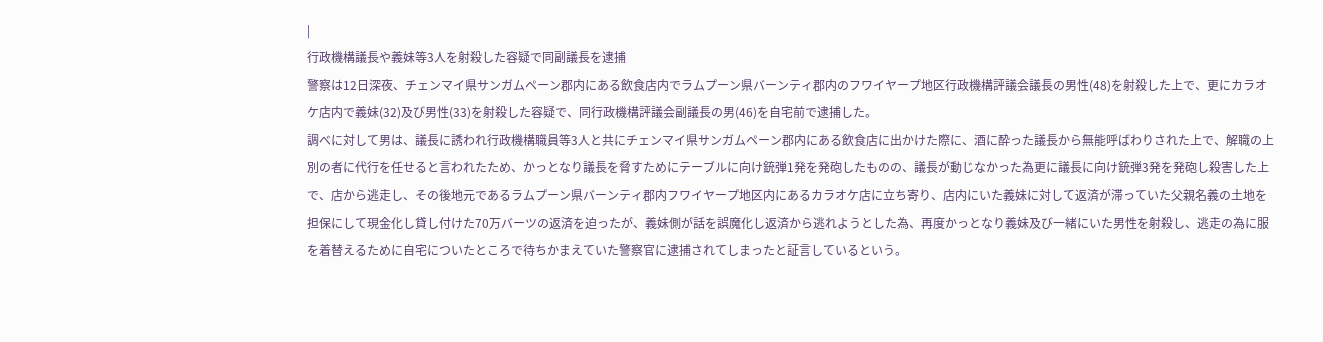|
行政機構議長や義妹等3人を射殺した容疑で同副議長を逮捕
警察は12日深夜、チェンマイ県サンガムペーン郡内にある飲食店内でラムプーン県バーンティ郡内のフワイヤープ地区行政機構評議会議長の男性(48)を射殺した上で、更にカラオケ店内で義妹(32)及び男性(33)を射殺した容疑で、同行政機構評議会副議長の男(46)を自宅前で逮捕した。
調べに対して男は、議長に誘われ行政機構職員等3人と共にチェンマイ県サンガムペーン郡内にある飲食店に出かけた際に、酒に酔った議長から無能呼ばわりされた上で、解職の上別の者に代行を任せると言われたため、かっとなり議長を脅すためにテーブルに向け銃弾1発を発砲したものの、議長が動じなかった為更に議長に向け銃弾3発を発砲し殺害した上で、店から逃走し、その後地元であるラムプーン県バーンティ郡内フワイヤープ地区内にあるカラオケ店に立ち寄り、店内にいた義妹に対して返済が滞っていた父親名義の土地を担保にして現金化し貸し付けた70万バーツの返済を迫ったが、義妹側が話を誤魔化し返済から逃れようとした為、再度かっとなり義妹及び一緒にいた男性を射殺し、逃走の為に服を着替えるために自宅についたところで待ちかまえていた警察官に逮捕されてしまったと証言しているという。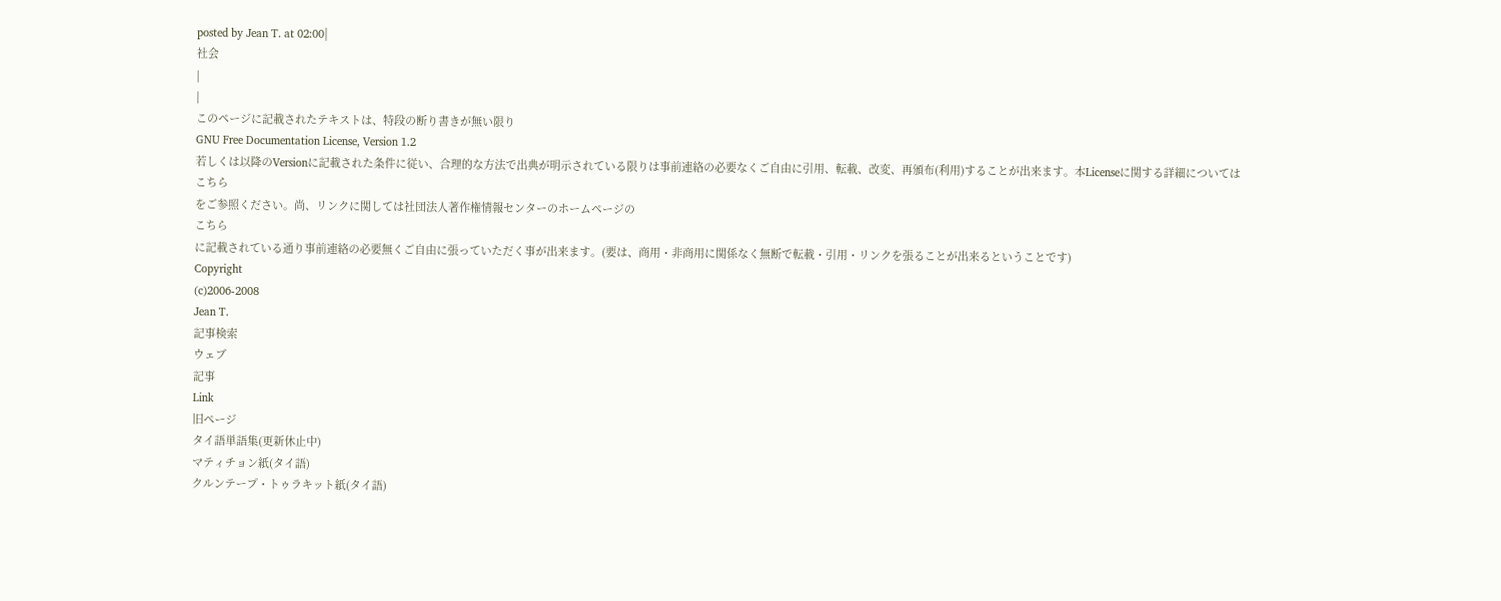posted by Jean T. at 02:00|
社会
|
|
このページに記載されたテキストは、特段の断り書きが無い限り
GNU Free Documentation License, Version 1.2
若しくは以降のVersionに記載された条件に従い、合理的な方法で出典が明示されている限りは事前連絡の必要なくご自由に引用、転載、改変、再頒布(利用)することが出来ます。本Licenseに関する詳細については
こちら
をご参照ください。尚、リンクに関しては社団法人著作権情報センターのホームページの
こちら
に記載されている通り事前連絡の必要無くご自由に張っていただく事が出来ます。(要は、商用・非商用に関係なく無断で転載・引用・リンクを張ることが出来るということです)
Copyright
(c)2006-2008
Jean T.
記事検索
ウェブ
記事
Link
旧ページ
タイ語単語集(更新休止中)
マティチョン紙(タイ語)
クルンテープ・トゥラキット紙(タイ語)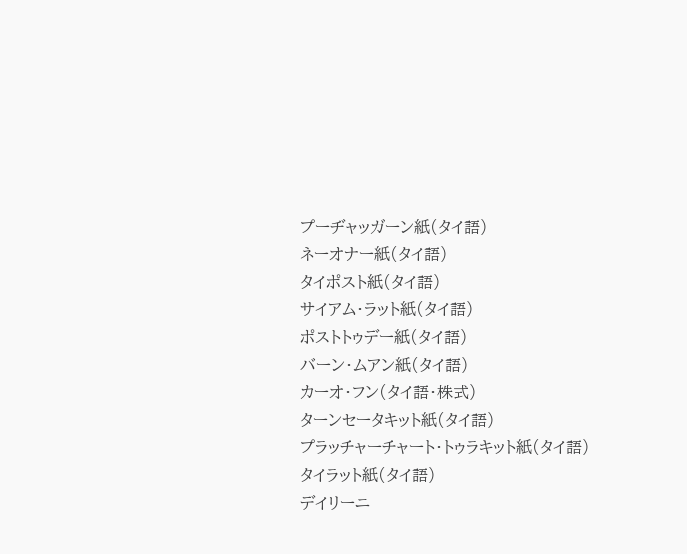プーヂャッガーン紙(タイ語)
ネーオナー紙(タイ語)
タイポスト紙(タイ語)
サイアム・ラット紙(タイ語)
ポストトゥデー紙(タイ語)
バーン・ムアン紙(タイ語)
カーオ・フン(タイ語・株式)
ターンセータキット紙(タイ語)
プラッチャーチャート・トゥラキット紙(タイ語)
タイラット紙(タイ語)
デイリーニ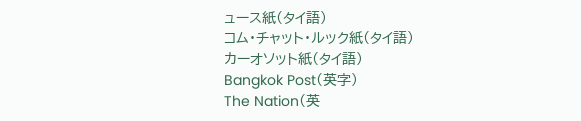ュース紙(タイ語)
コム・チャット・ルック紙(タイ語)
カーオソット紙(タイ語)
Bangkok Post(英字)
The Nation(英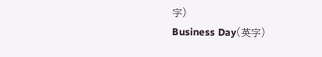字)
Business Day(英字)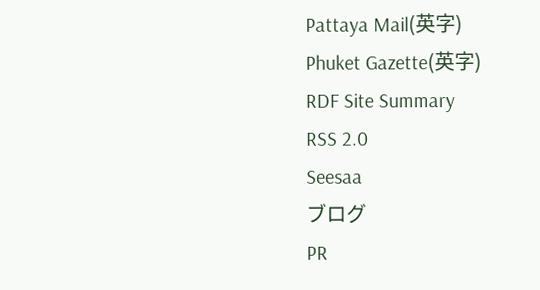Pattaya Mail(英字)
Phuket Gazette(英字)
RDF Site Summary
RSS 2.0
Seesaa
ブログ
PR